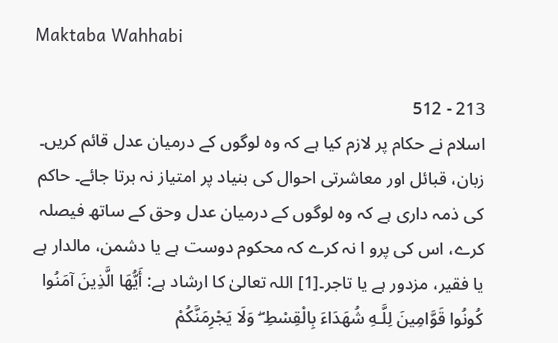Maktaba Wahhabi

213 - 512
اسلام نے حکام پر لازم کیا ہے کہ وہ لوگوں کے درمیان عدل قائم کریں۔ زبان، قبائل اور معاشرتی احوال کی بنیاد پر امتیاز نہ برتا جائے۔ حاکم کی ذمہ داری ہے کہ وہ لوگوں کے درمیان عدل وحق کے ساتھ فیصلہ کرے، اس کی پرو ا نہ کرے کہ محکوم دوست ہے یا دشمن، مالدار ہے یا فقیر، مزدور ہے یا تاجر۔[1] اللہ تعالیٰ کا ارشاد ہے: أَيُّهَا الَّذِينَ آمَنُوا كُونُوا قَوَّامِينَ لِلَّـهِ شُهَدَاءَ بِالْقِسْطِ ۖ وَلَا يَجْرِمَنَّكُمْ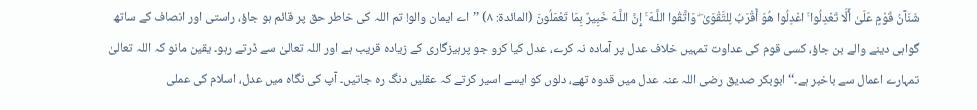شَنَآنُ قَوْمٍ عَلَىٰ أَلَّا تَعْدِلُوا ۚ اعْدِلُوا هُوَ أَقْرَبُ لِلتَّقْوَىٰ ۖ وَاتَّقُوا اللَّـهَ ۚ إِنَّ اللَّـهَ خَبِيرٌ بِمَا تَعْمَلُونَ (المائدۃ: ۸) ’’اے ایمان والو! تم اللہ کی خاطر حق پر قائم ہو جاؤ، راستی اور انصاف کے ساتھ گواہی دینے والے بن جاؤ، کسی قوم کی عداوت تمہیں خلاف عدل پر آمادہ نہ کرے، عدل کیا کرو جو پرہیزگاری کے زیادہ قریب ہے اور اللہ تعالیٰ سے ڈرتے رہو۔ یقین مانو کہ اللہ تعالیٰ تمہارے اعمال سے باخبر ہے۔‘‘ ابوبکر صدیق رضی اللہ عنہ عدل میں قدوہ تھے، دلوں کو ایسے اسیر کرتے کہ عقلیں دنگ رہ جاتیں۔ آپ کی نگاہ میں عدل، اسلام کی عملی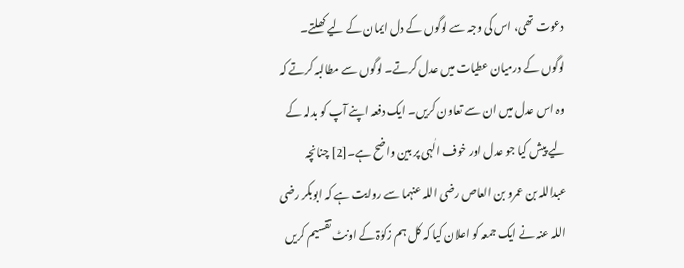دعوت تھی، اس کی وجہ سے لوگوں کے دل ایمان کے لیے کھلتے۔ لوگوں کے درمیان عطیات میں عدل کرتے۔ لوگوں سے مطالبہ کرتے کہ وہ اس عدل میں ان سے تعاون کریں۔ ایک دفعہ اپنے آپ کو بدلہ کے لیے پیش کیا جو عدل اور خوف الٰہی پر بین واضح ہے۔[2] چنانچہ عبداللہ بن عمرو بن العاص رضی اللہ عنہما سے روایت ہے کہ ابوبکر رضی اللہ عنہ نے ایک جمعہ کو اعلان کیا کہ کل ہم زکوٰۃ کے اونٹ تقسیم کریں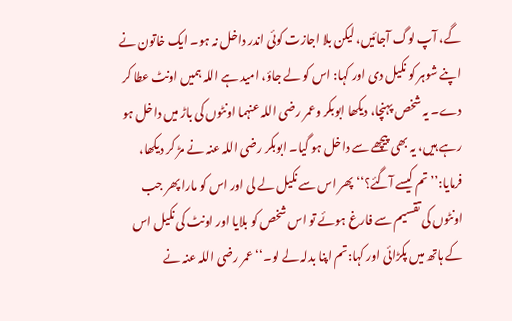گے، آپ لوگ آجائیں، لیکن بلا اجازت کوئی اندر داخل نہ ہو۔ ایک خاتون نے اپنے شوہر کو نکیل دی اور کہا: اس کو لے جاؤ، امید ہے اللہ ہمیں اونٹ عطا کر دے۔ یہ شخص پہنچا، دیکھا ابوبکر وعمر رضی اللہ عنہما اونٹوں کی باڑ میں داخل ہو رہے ہیں، یہ بھی پیچھے سے داخل ہو گیا۔ ابوبکر رضی اللہ عنہ نے مڑ کر دیکھا، فرمایا:’’تم کیسے آگئے؟‘‘ پھر اس سے نکیل لے لی اور اس کو مارا پھر جب اونٹوں کی تقسیم سے فارغ ہوئے تو اس شخص کو بلایا اور اونٹ کی نکیل اس کے ہاتھ میں پکڑائی اور کہا:تم اپنا بدلہ لے لو۔‘‘ عمر رضی اللہ عنہ نے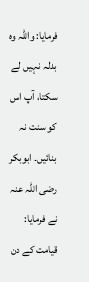فرمایا: واللہ وہ بدلہ نہیں لے سکتا، آپ اس کو سنت نہ بنائیں۔ ابوبکر رضی اللہ عنہ نے فرمایا: قیامت کے دن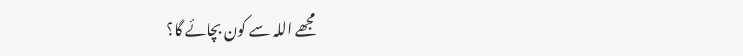مجھے اللہ سے کون بچائے گا؟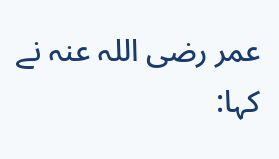عمر رضی اللہ عنہ نے کہا: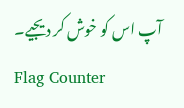آپ اس کو خوش کر دیجیے۔
Flag Counter